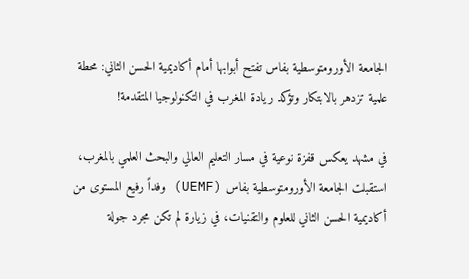الجامعة الأورومتوسطية بفاس تفتح أبوابها أمام أكاديمية الحسن الثاني: محطة علمية تزدهر بالابتكار وتؤكد ريادة المغرب في التكنولوجيا المتقدمة!

في مشهد يعكس قفزة نوعية في مسار التعليم العالي والبحث العلمي بالمغرب، استقبلت الجامعة الأورومتوسطية بفاس (UEMF) وفداً رفيع المستوى من أكاديمية الحسن الثاني للعلوم والتقنيات، في زيارة لم تكن مجرد جولة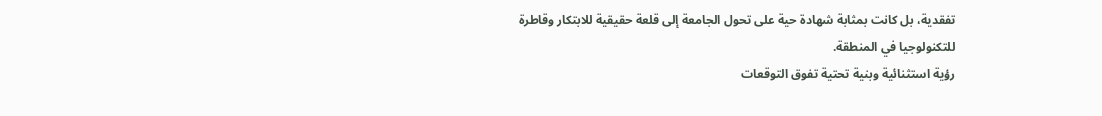تفقدية، بل كانت بمثابة شهادة حية على تحول الجامعة إلى قلعة حقيقية للابتكار وقاطرة للتكنولوجيا في المنطقة.
رؤية استثنائية وبنية تحتية تفوق التوقعات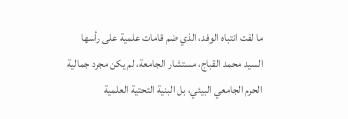ما لفت انتباه الوفد، الذي ضم قامات علمية على رأسها السيد محمد القباج، مستشار الجامعة، لم يكن مجرد جمالية الحرم الجامعي البيئي، بل البنية التحتية العلمية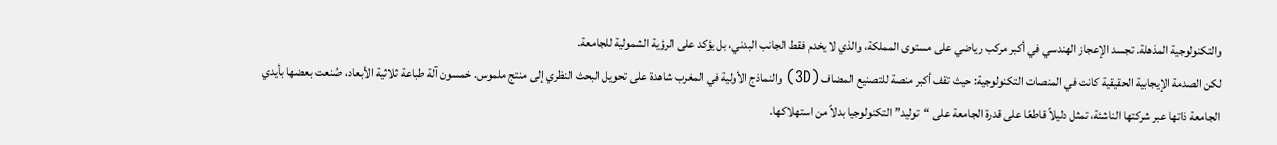والتكنولوجية المذهلة. تجسد الإعجاز الهندسي في أكبر مركب رياضي على مستوى المملكة، والذي لا يخدم فقط الجانب البدني، بل يؤكد على الرؤية الشمولية للجامعة.
لكن الصدمة الإيجابية الحقيقية كانت في المنصات التكنولوجية: حيث تقف أكبر منصة للتصنيع المضاف (3D) والنماذج الأولية في المغرب شاهدة على تحويل البحث النظري إلى منتج ملموس. خمسون آلة طباعة ثلاثية الأبعاد، صُنعت بعضها بأيدي الجامعة ذاتها عبر شركتها الناشئة، تمثل دليلاً قاطعًا على قدرة الجامعة على “توليد” التكنولوجيا بدلاً من استهلاكها.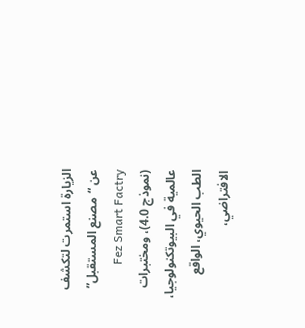الزيارة استمرت لتكشف عن “مصنع المستقبل” Fez Smart Factry (نموذج 4.0)، ومختبرات عالمية في البيوتكنولوجيا، الطب الحيوي، الواقع الافتراضي،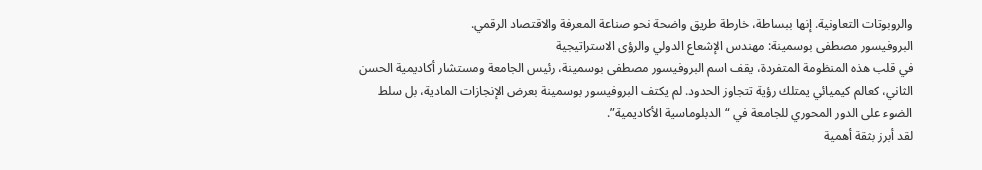والروبوتات التعاونية. إنها ببساطة، خارطة طريق واضحة نحو صناعة المعرفة والاقتصاد الرقمي.
البروفيسور مصطفى بوسمينة: مهندس الإشعاع الدولي والرؤى الاستراتيجية
في قلب هذه المنظومة المتفردة، يقف اسم البروفيسور مصطفى بوسمينة، رئيس الجامعة ومستشار أكاديمية الحسن الثاني، كعالم كيميائي يمتلك رؤية تتجاوز الحدود. لم يكتف البروفيسور بوسمينة بعرض الإنجازات المادية، بل سلط الضوء على الدور المحوري للجامعة في “الدبلوماسية الأكاديمية”.
لقد أبرز بثقة أهمية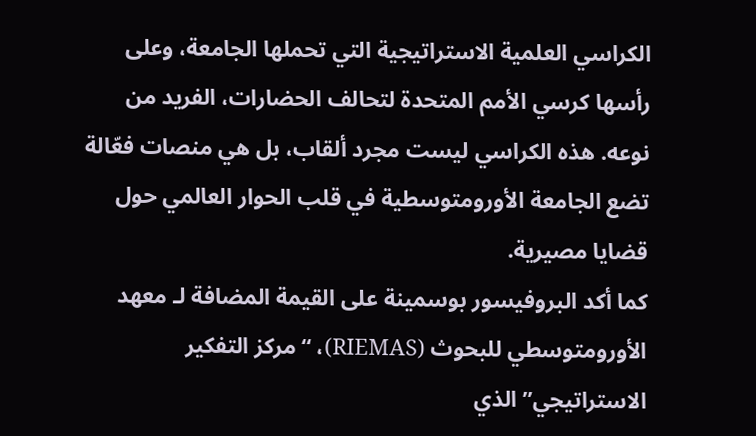الكراسي العلمية الاستراتيجية التي تحملها الجامعة، وعلى رأسها كرسي الأمم المتحدة لتحالف الحضارات، الفريد من نوعه. هذه الكراسي ليست مجرد ألقاب، بل هي منصات فعّالة تضع الجامعة الأورومتوسطية في قلب الحوار العالمي حول قضايا مصيرية.
كما أكد البروفيسور بوسمينة على القيمة المضافة لـ معهد الأورومتوسطي للبحوث (RIEMAS)، “مركز التفكير الاستراتيجي” الذي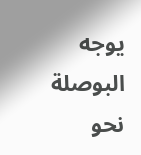يوجه البوصلة نحو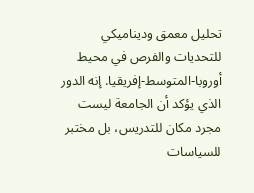تحليل معمق وديناميكي للتحديات والفرص في محيط أوروبا-المتوسط-إفريقيا. إنه الدور الذي يؤكد أن الجامعة ليست مجرد مكان للتدريس، بل مختبر للسياسات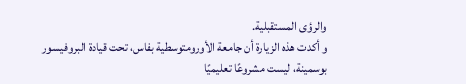والرؤى المستقبلية.
و أكدت هذه الزيارة أن جامعة الأورومتوسطية بفاس، تحت قيادة البروفيسور بوسمينة، ليست مشروعًا تعليميًا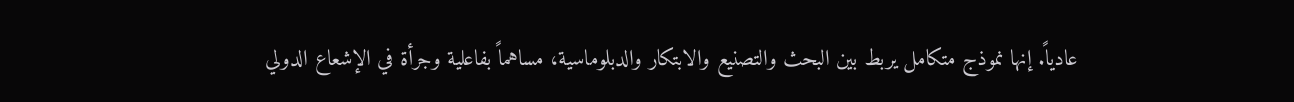عادياً. إنها نموذج متكامل يربط بين البحث والتصنيع والابتكار والدبلوماسية، مساهماً بفاعلية وجرأة في الإشعاع الدولي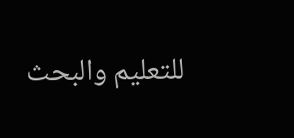للتعليم والبحث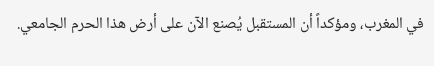في المغرب، ومؤكداً أن المستقبل يُصنع الآن على أرض هذا الحرم الجامعي.